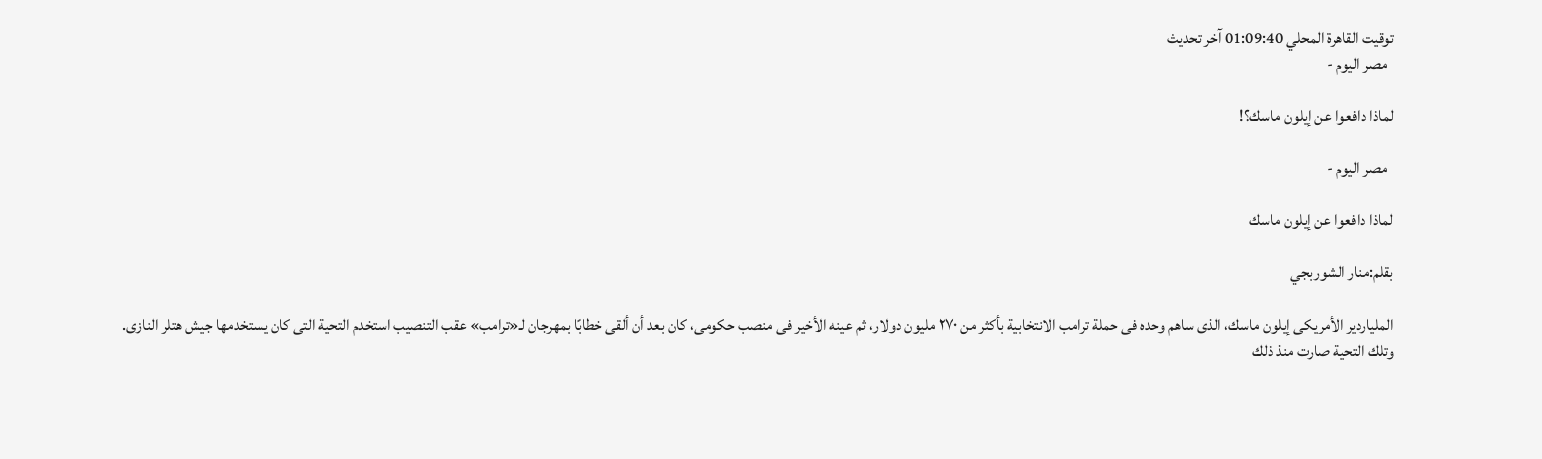توقيت القاهرة المحلي 01:09:40 آخر تحديث
  مصر اليوم -

لماذا دافعوا عن إيلون ماسك؟!

  مصر اليوم -

لماذا دافعوا عن إيلون ماسك

بقلم:منار الشوربجي

الملياردير الأمريكى إيلون ماسك، الذى ساهم وحده فى حملة ترامب الانتخابية بأكثر من ٢٧٠ مليون دولار، ثم عينه الأخير فى منصب حكومى، كان بعد أن ألقى خطابًا بمهرجان لـ«ترامب» عقب التنصيب استخدم التحية التى كان يستخدمها جيش هتلر النازى. وتلك التحية صارت منذ ذلك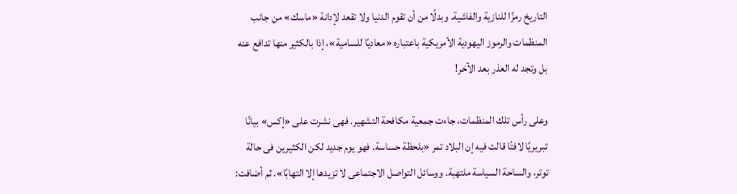التاريخ رمزًا للنازية والفاشية. وبدلًا من أن تقوم الدنيا ولا تقعد لإدانة «ماسك» من جانب المنظمات والرموز اليهودية الأمريكية باعتباره «معاديًا للسامية»، إذا بالكثير منها تدافع عنه بل وتجد له العذر بعد الآخر!

وعلى رأس تلك المنظمات، جاءت جمعية مكافحة التشهير. فهى نشرت على «إكس» بيانًا تبريريًا لافتًا قالت فيه إن البلاد تمر «بلحظة حساسة. فهو يوم جديد لكن الكثيرين فى حالة توتر، والساحة السياسة ملتهبة. ووسائل التواصل الاجتماعى لا تزيدها إلا التهابًا». ثم أضافت: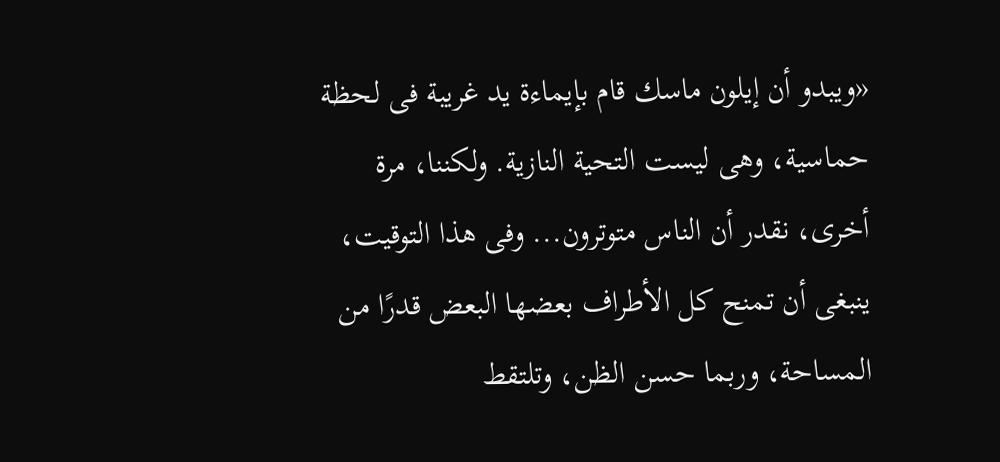«ويبدو أن إيلون ماسك قام بإيماءة يد غريبة فى لحظة حماسية، وهى ليست التحية النازية. ولكننا، مرة أخرى، نقدر أن الناس متوترون... وفى هذا التوقيت، ينبغى أن تمنح كل الأطراف بعضها البعض قدرًا من المساحة، وربما حسن الظن، وتلتقط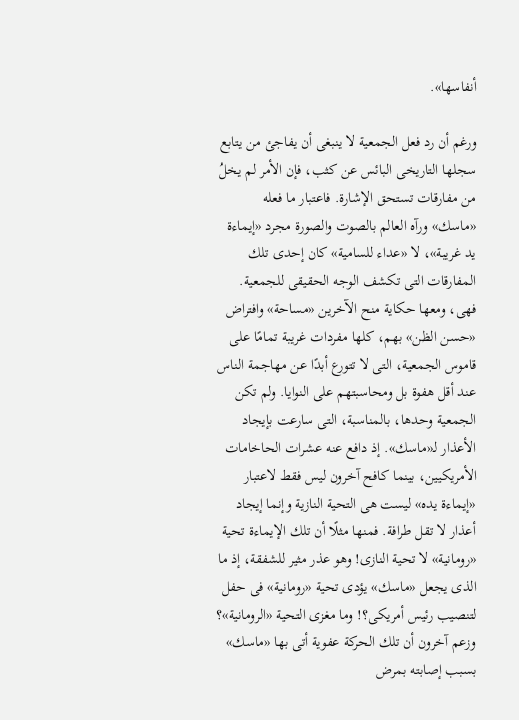أنفاسها».

ورغم أن رد فعل الجمعية لا ينبغى أن يفاجئ من يتابع سجلها التاريخى البائس عن كثب، فإن الأمر لم يخلُ من مفارقات تستحق الإشارة. فاعتبار ما فعله «ماسك» ورآه العالم بالصوت والصورة مجرد «إيماءة يد غريبة»، لا «عداء للسامية» كان إحدى تلك المفارقات التى تكشف الوجه الحقيقى للجمعية. فهى، ومعها حكاية منح الآخرين «مساحة» وافتراض «حسن الظن» بهم، كلها مفردات غريبة تمامًا على قاموس الجمعية، التى لا تتورع أبدًا عن مهاجمة الناس عند أقل هفوة بل ومحاسبتهم على النوايا. ولم تكن الجمعية وحدها، بالمناسبة، التى سارعت بإيجاد الأعذار لـ«ماسك». إذ دافع عنه عشرات الحاخامات الأمريكيين، بينما كافح آخرون ليس فقط لاعتبار «إيماءة يده» ليست هى التحية النازية وإنما إيجاد أعذار لا تقل طرافة. فمنها مثلًا أن تلك الإيماءة تحية «رومانية» لا تحية النازى! وهو عذر مثير للشفقة، إذ ما الذى يجعل «ماسك» يؤدى تحية «رومانية» فى حفل لتنصيب رئيس أمريكى؟! وما مغزى التحية «الرومانية»؟ وزعم آخرون أن تلك الحركة عفوية أتى بها «ماسك» بسبب إصابته بمرض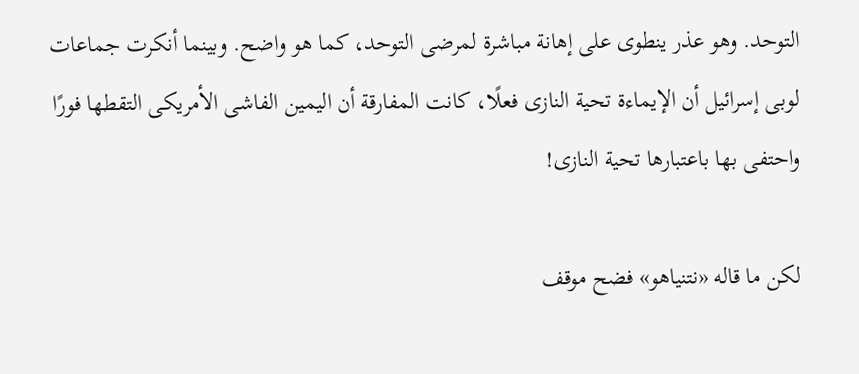التوحد. وهو عذر ينطوى على إهانة مباشرة لمرضى التوحد، كما هو واضح. وبينما أنكرت جماعات لوبى إسرائيل أن الإيماءة تحية النازى فعلًا، كانت المفارقة أن اليمين الفاشى الأمريكى التقطها فورًا واحتفى بها باعتبارها تحية النازى!

لكن ما قاله «نتنياهو» فضح موقف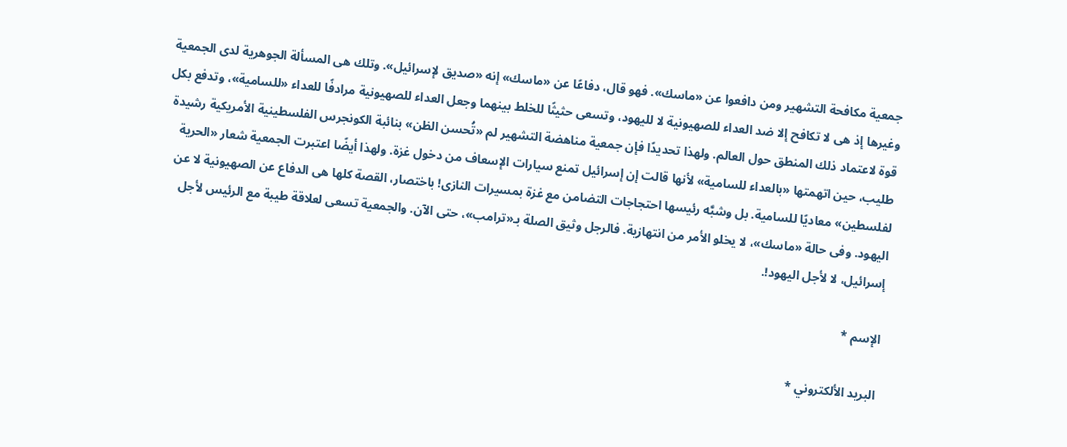جمعية مكافحة التشهير ومن دافعوا عن «ماسك». فهو قال، دفاعًا عن «ماسك» إنه «صديق لإسرائيل». وتلك هى المسألة الجوهرية لدى الجمعية وغيرها إذ هى لا تكافح إلا ضد العداء للصهيونية لا لليهود، وتسعى حثيثًا للخلط بينهما وجعل العداء للصهيونية مرادفًا للعداء «للسامية»، وتدفع بكل قوة لاعتماد ذلك المنطق حول العالم. ولهذا تحديدًا فإن جمعية مناهضة التشهير لم «تُحسن الظن» بنائبة الكونجرس الفلسطينية الأمريكية رشيدة طليب، حين اتهمتها «بالعداء للسامية» لأنها قالت إن إسرائيل تمنع سيارات الإسعاف من دخول غزة. ولهذا أيضًا اعتبرت الجمعية شعار «الحرية لفلسطين» معاديًا للسامية. بل وشبَّه رئيسها احتجاجات التضامن مع غزة بمسيرات النازى! باختصار، القصة كلها هى الدفاع عن الصهيونية لا عن اليهود. وفى حالة «ماسك»، لا يخلو الأمر من انتهازية. فالرجل وثيق الصلة بـ«ترامب»، حتى الآن. والجمعية تسعى لعلاقة طيبة مع الرئيس لأجل إسرائيل، لا لأجل اليهود!.

الإسم *

البريد الألكتروني *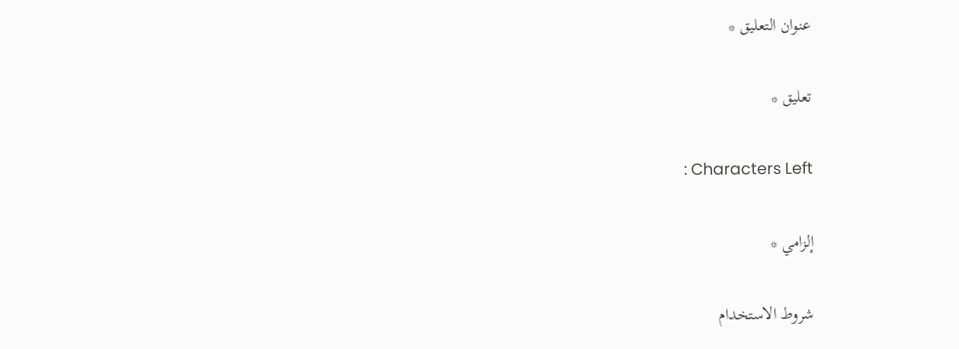عنوان التعليق *

تعليق *

: Characters Left

إلزامي *

شروط الاستخدام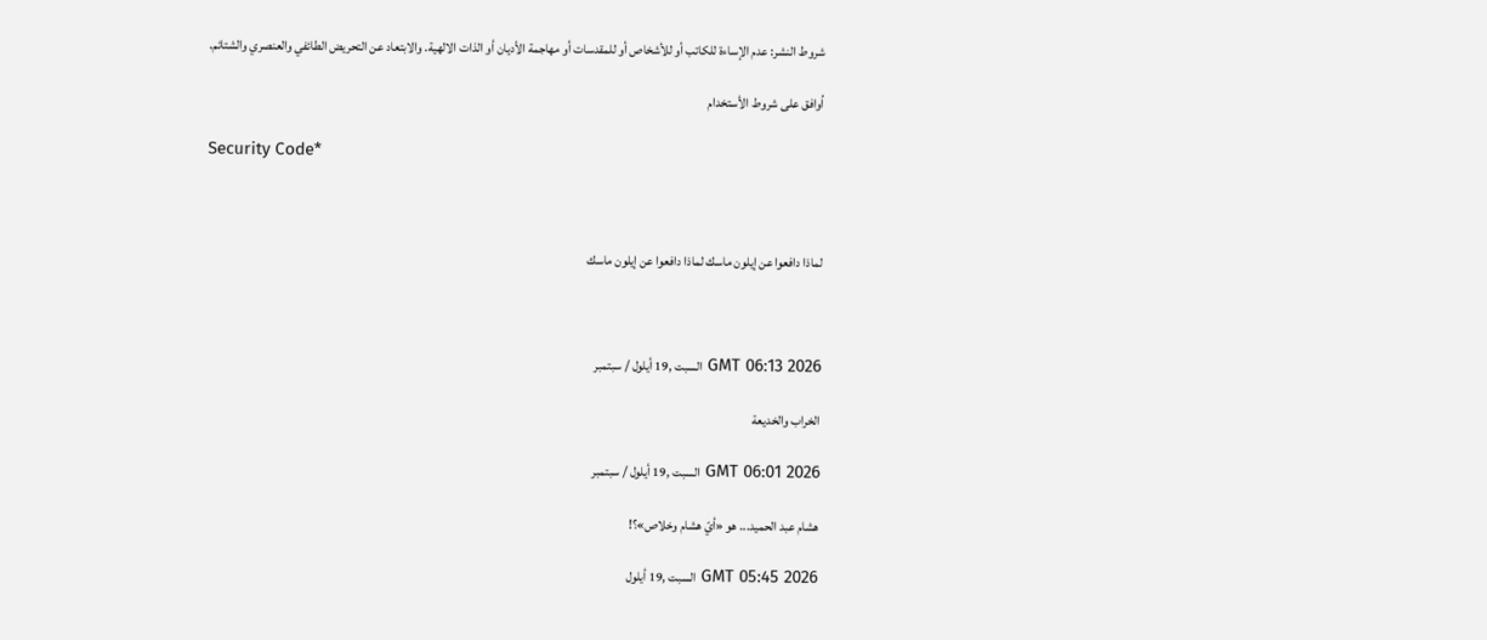شروط النشر: عدم الإساءة للكاتب أو للأشخاص أو للمقدسات أو مهاجمة الأديان أو الذات الالهية. والابتعاد عن التحريض الطائفي والعنصري والشتائم.

اُوافق على شروط الأستخدام

Security Code*



لماذا دافعوا عن إيلون ماسك لماذا دافعوا عن إيلون ماسك



GMT 06:13 2026 السبت ,19 أيلول / سبتمبر

الخراب والخديعة

GMT 06:01 2026 السبت ,19 أيلول / سبتمبر

هشام عبد الحميد... هو «أيّ هشام وخلاص»؟!

GMT 05:45 2026 السبت ,19 أيلول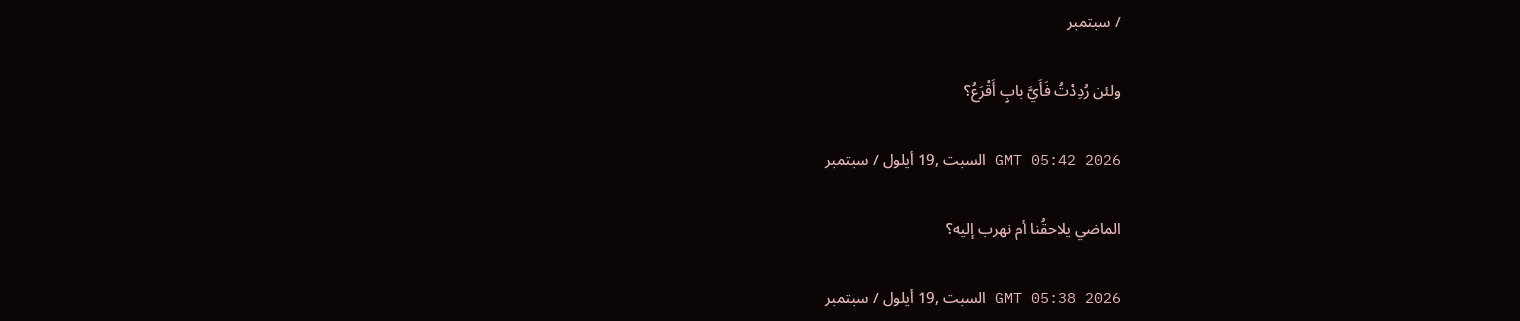/ سبتمبر

ولئن رُدِدْتُ فَأَيَّ بابٍ أَقْرَعُ؟

GMT 05:42 2026 السبت ,19 أيلول / سبتمبر

الماضي يلاحقُنا أم نهرب إليه؟

GMT 05:38 2026 السبت ,19 أيلول / سبتمبر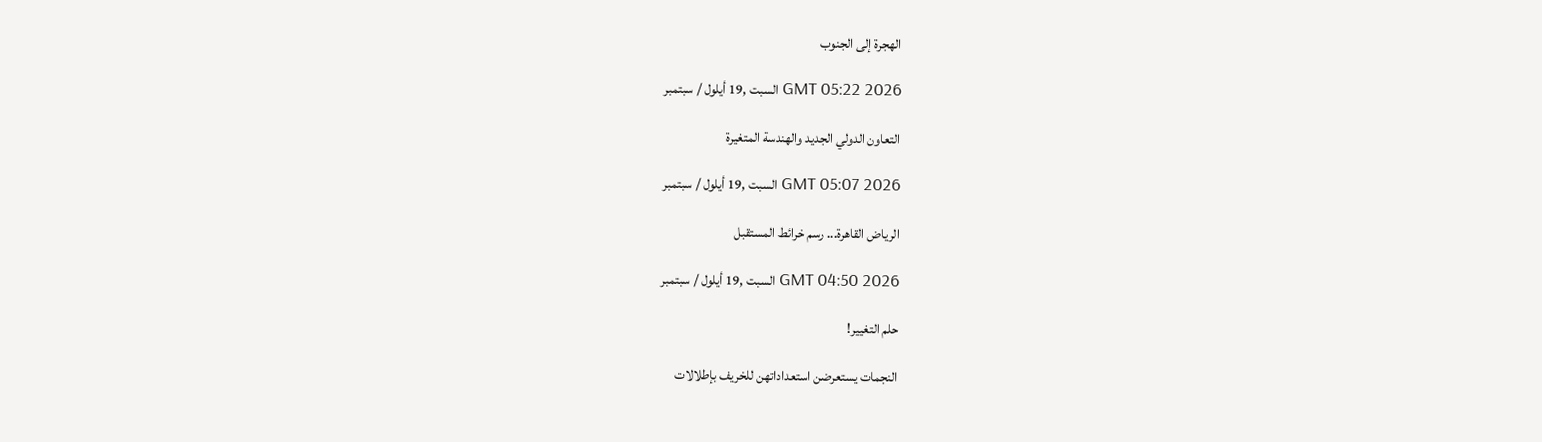الهجرة إلى الجنوب

GMT 05:22 2026 السبت ,19 أيلول / سبتمبر

التعاون الدولي الجديد والهندسة المتغيرة

GMT 05:07 2026 السبت ,19 أيلول / سبتمبر

الرياض القاهرة... رسم خرائط المستقبل

GMT 04:50 2026 السبت ,19 أيلول / سبتمبر

حلم التغيير!

النجمات يستعرضن استعداداتهن للخريف بإطلالات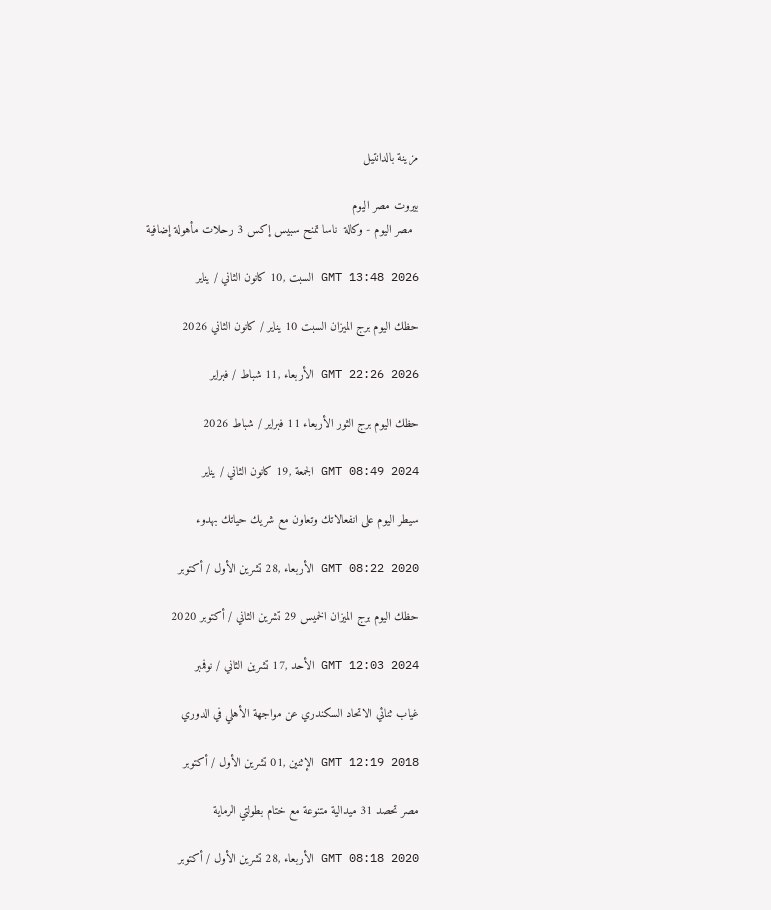مزينة بالدانتيل

بيروت مصر اليوم
  مصر اليوم - وكالة  ناسا تمنح سبيس إكس 3 رحلات مأهولة إضافية

GMT 13:48 2026 السبت ,10 كانون الثاني / يناير

حظك اليوم برج الميزان السبت 10 يناير / كانون الثاني 2026

GMT 22:26 2026 الأربعاء ,11 شباط / فبراير

حظك اليوم برج الثور الأربعاء 11 فبراير / شباط 2026

GMT 08:49 2024 الجمعة ,19 كانون الثاني / يناير

سيطر اليوم على انفعالاتك وتعاون مع شريك حياتك بهدوء

GMT 08:22 2020 الأربعاء ,28 تشرين الأول / أكتوبر

حظك اليوم برج الميزان الخميس 29 تشرين الثاني / أكتوبر 2020

GMT 12:03 2024 الأحد ,17 تشرين الثاني / نوفمبر

غياب ثنائي الاتحاد السكندري عن مواجهة الأهلي في الدوري

GMT 12:19 2018 الإثنين ,01 تشرين الأول / أكتوبر

مصر تحصد 31 ميدالية متنوعة مع ختام بطولتي الرماية

GMT 08:18 2020 الأربعاء ,28 تشرين الأول / أكتوبر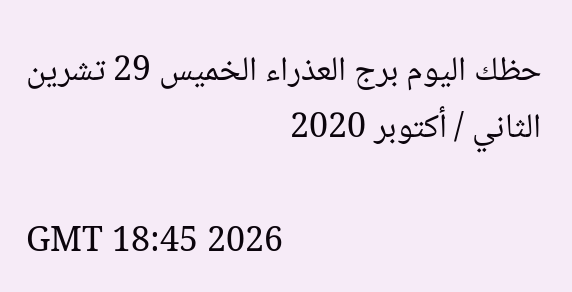حظك اليوم برج العذراء الخميس 29 تشرين الثاني / أكتوبر 2020

GMT 18:45 2026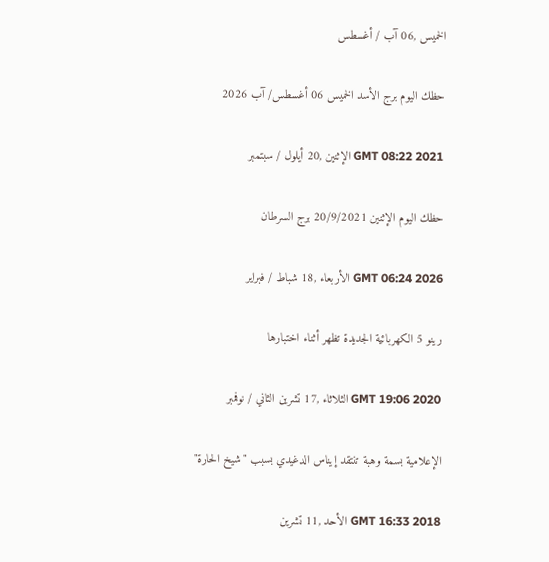الخميس ,06 آب / أغسطس

حظك اليوم برج الأسد الخميس 06 أغسطس/ آب 2026

GMT 08:22 2021 الإثنين ,20 أيلول / سبتمبر

حظك اليوم الإثنين 20/9/2021 برج السرطان

GMT 06:24 2026 الأربعاء ,18 شباط / فبراير

رينو 5 الكهربائية الجديدة تظهر أثناء اختبارها

GMT 19:06 2020 الثلاثاء ,17 تشرين الثاني / نوفمبر

الإعلامية بسمة وهبة تنتقد إيناس الدغيدي بسبب "شيخ الحارة"

GMT 16:33 2018 الأحد ,11 تشرين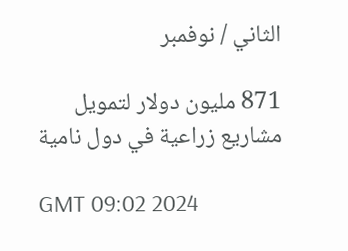الثاني / نوفمبر

871 مليون دولار لتمويل مشاريع زراعية في دول نامية

GMT 09:02 2024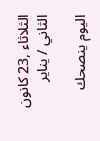الثلاثاء ,23 كانون الثاني / يناير

اليوم ينصحك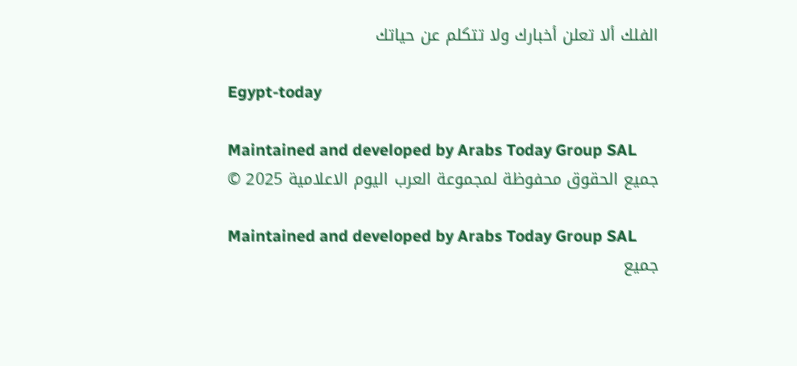الفلك ألا تعلن أخبارك ولا تتكلم عن حياتك

Egypt-today

Maintained and developed by Arabs Today Group SAL
جميع الحقوق محفوظة لمجموعة العرب اليوم الاعلامية 2025 ©

Maintained and developed by Arabs Today Group SAL
جميع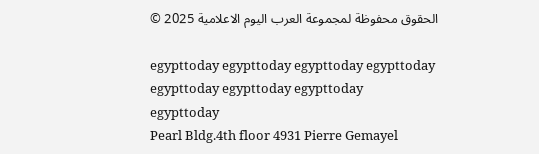الحقوق محفوظة لمجموعة العرب اليوم الاعلامية 2025 ©

egypttoday egypttoday egypttoday egypttoday
egypttoday egypttoday egypttoday
egypttoday
Pearl Bldg.4th floor 4931 Pierre Gemayel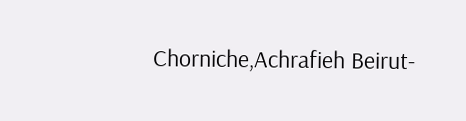Chorniche,Achrafieh Beirut-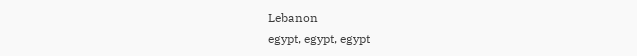Lebanon
egypt, egypt, egypt